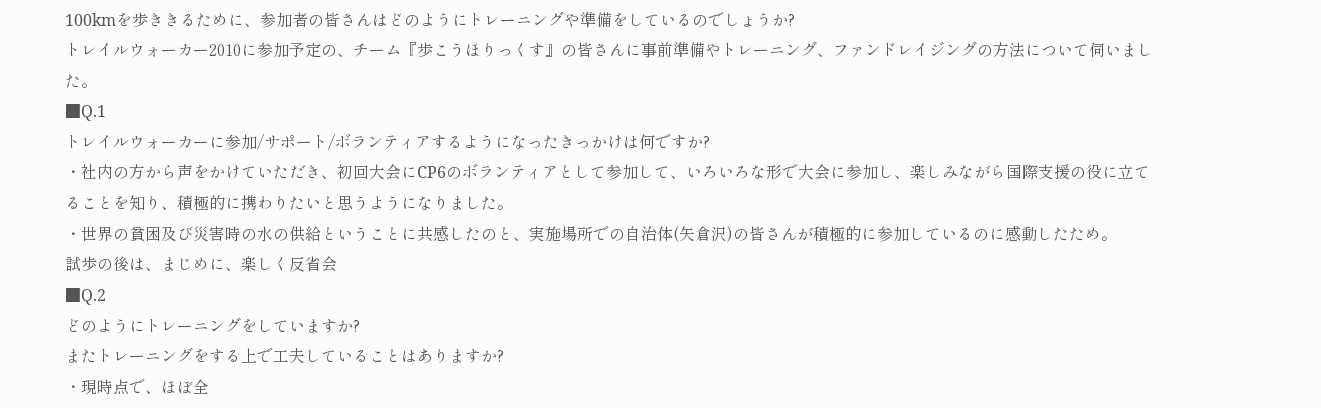100kmを歩ききるために、参加者の皆さんはどのようにトレーニングや準備をしているのでしょうか?
トレイルウォーカー2010に参加予定の、チーム『歩こうほりっくす』の皆さんに事前準備やトレーニング、ファンドレイジングの方法について伺いました。
■Q.1
トレイルウォーカーに参加/サポート/ボランティアするようになったきっかけは何ですか?
・社内の方から声をかけていただき、初回大会にCP6のボランティアとして参加して、いろいろな形で大会に参加し、楽しみながら国際支援の役に立てることを知り、積極的に携わりたいと思うようになりました。
・世界の貧困及び災害時の水の供給ということに共感したのと、実施場所での自治体(矢倉沢)の皆さんが積極的に参加しているのに感動したため。
試歩の後は、まじめに、楽しく反省会
■Q.2
どのようにトレーニングをしていますか?
またトレーニングをする上で工夫していることはありますか?
・現時点で、ほぼ全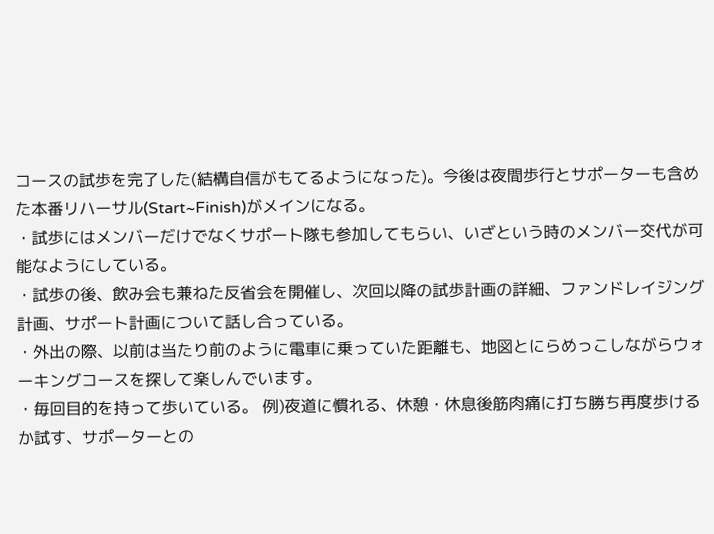コースの試歩を完了した(結構自信がもてるようになった)。今後は夜間歩行とサポーターも含めた本番リハーサル(Start~Finish)がメインになる。
・試歩にはメンバーだけでなくサポート隊も参加してもらい、いざという時のメンバー交代が可能なようにしている。
・試歩の後、飲み会も兼ねた反省会を開催し、次回以降の試歩計画の詳細、ファンドレイジング計画、サポート計画について話し合っている。
・外出の際、以前は当たり前のように電車に乗っていた距離も、地図とにらめっこしながらウォーキングコースを探して楽しんでいます。
・毎回目的を持って歩いている。 例)夜道に慣れる、休憩・休息後筋肉痛に打ち勝ち再度歩けるか試す、サポーターとの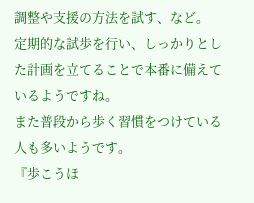調整や支援の方法を試す、など。
定期的な試歩を行い、しっかりとした計画を立てることで本番に備えているようですね。
また普段から歩く習慣をつけている人も多いようです。
『歩こうほ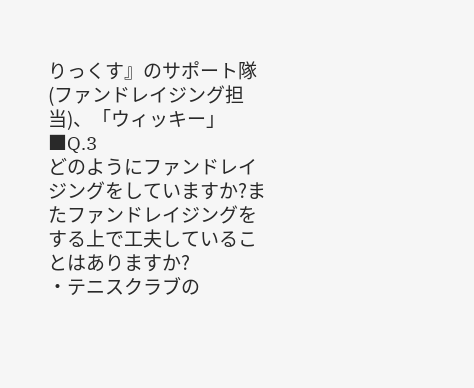りっくす』のサポート隊
(ファンドレイジング担当)、「ウィッキー」
■Q.3
どのようにファンドレイジングをしていますか?またファンドレイジングをする上で工夫していることはありますか?
・テニスクラブの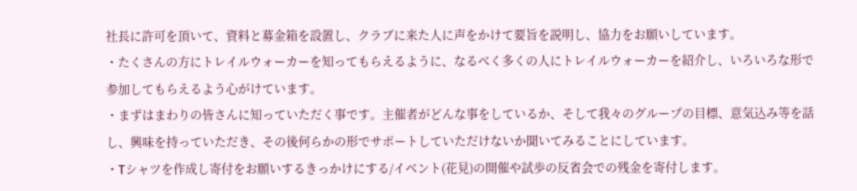社長に許可を頂いて、資料と募金箱を設置し、クラブに来た人に声をかけて要旨を説明し、協力をお願いしています。
・たくさんの方にトレイルウォーカーを知ってもらえるように、なるべく多くの人にトレイルウォーカーを紹介し、いろいろな形で参加してもらえるよう心がけています。
・まずはまわりの皆さんに知っていただく事です。主催者がどんな事をしているか、そして我々のグループの目標、意気込み等を話し、興味を持っていただき、その後何らかの形でサポートしていただけないか聞いてみることにしています。
・Tシャツを作成し寄付をお願いするきっかけにする/イベント(花見)の開催や試歩の反省会での残金を寄付します。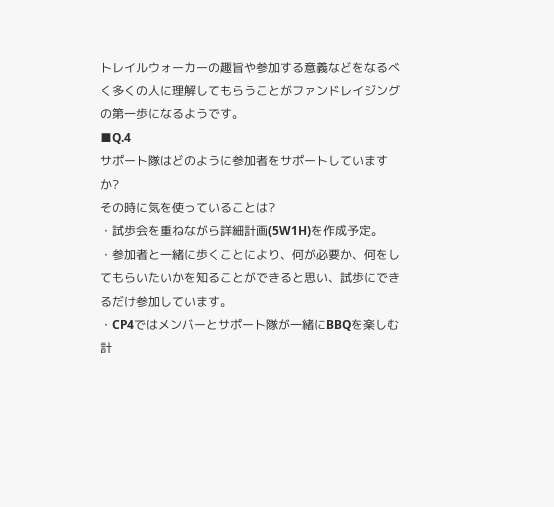トレイルウォーカーの趣旨や参加する意義などをなるべく多くの人に理解してもらうことがファンドレイジングの第一歩になるようです。
■Q.4
サポート隊はどのように参加者をサポートしていますか?
その時に気を使っていることは?
・試歩会を重ねながら詳細計画(5W1H)を作成予定。
・参加者と一緒に歩くことにより、何が必要か、何をしてもらいたいかを知ることができると思い、試歩にできるだけ参加しています。
・CP4ではメンバーとサポート隊が一緒にBBQを楽しむ計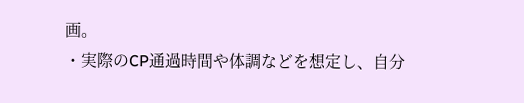画。
・実際のCP通過時間や体調などを想定し、自分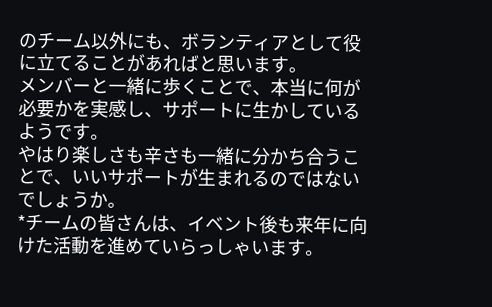のチーム以外にも、ボランティアとして役に立てることがあればと思います。
メンバーと一緒に歩くことで、本当に何が必要かを実感し、サポートに生かしているようです。
やはり楽しさも辛さも一緒に分かち合うことで、いいサポートが生まれるのではないでしょうか。
*チームの皆さんは、イベント後も来年に向けた活動を進めていらっしゃいます。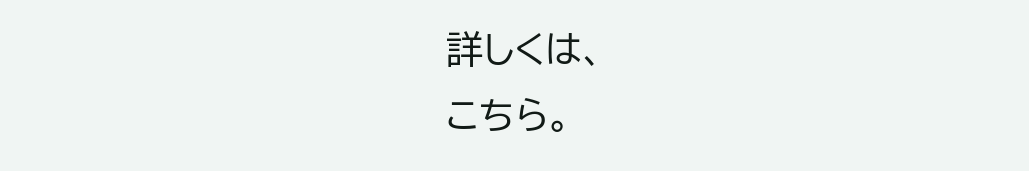詳しくは、
こちら。